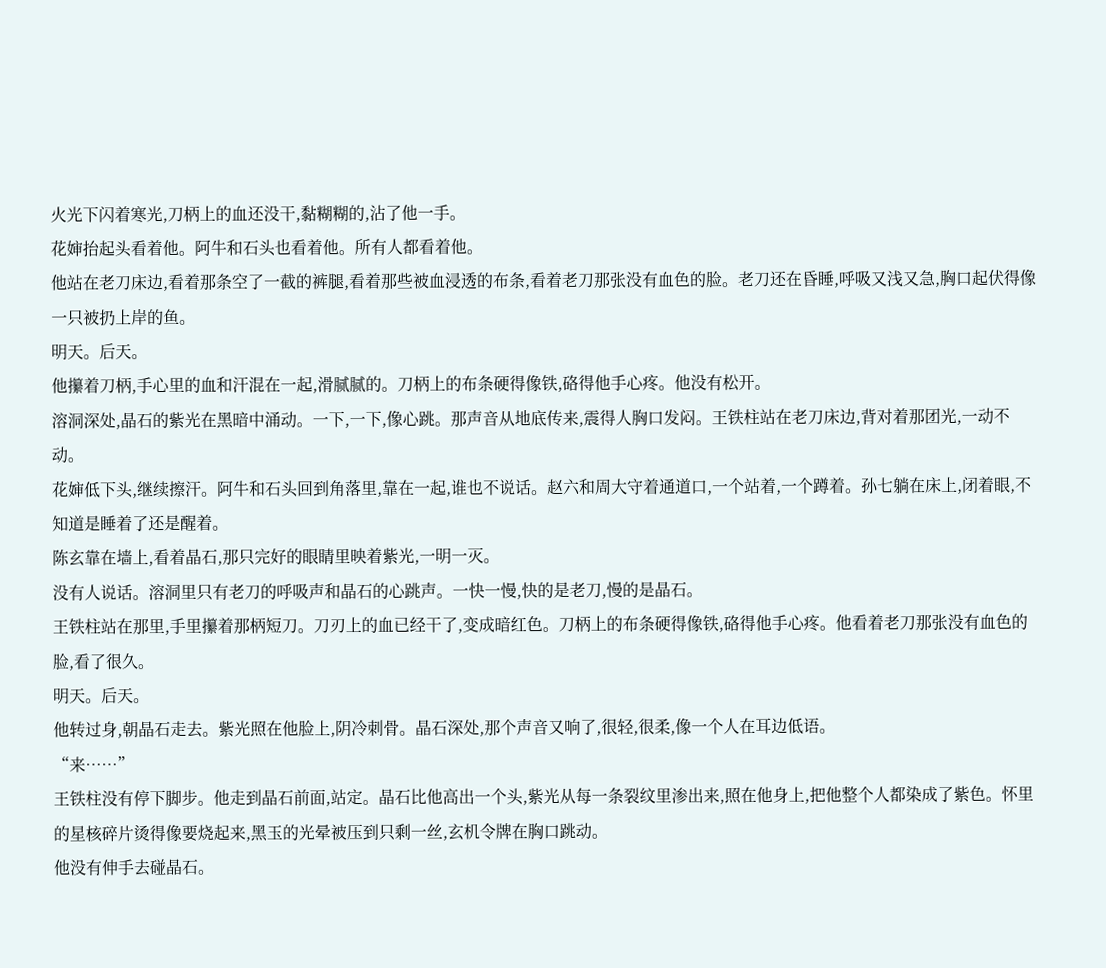火光下闪着寒光,刀柄上的血还没干,黏糊糊的,沾了他一手。
花婶抬起头看着他。阿牛和石头也看着他。所有人都看着他。
他站在老刀床边,看着那条空了一截的裤腿,看着那些被血浸透的布条,看着老刀那张没有血色的脸。老刀还在昏睡,呼吸又浅又急,胸口起伏得像一只被扔上岸的鱼。
明天。后天。
他攥着刀柄,手心里的血和汗混在一起,滑腻腻的。刀柄上的布条硬得像铁,硌得他手心疼。他没有松开。
溶洞深处,晶石的紫光在黑暗中涌动。一下,一下,像心跳。那声音从地底传来,震得人胸口发闷。王铁柱站在老刀床边,背对着那团光,一动不动。
花婶低下头,继续擦汗。阿牛和石头回到角落里,靠在一起,谁也不说话。赵六和周大守着通道口,一个站着,一个蹲着。孙七躺在床上,闭着眼,不知道是睡着了还是醒着。
陈玄靠在墙上,看着晶石,那只完好的眼睛里映着紫光,一明一灭。
没有人说话。溶洞里只有老刀的呼吸声和晶石的心跳声。一快一慢,快的是老刀,慢的是晶石。
王铁柱站在那里,手里攥着那柄短刀。刀刃上的血已经干了,变成暗红色。刀柄上的布条硬得像铁,硌得他手心疼。他看着老刀那张没有血色的脸,看了很久。
明天。后天。
他转过身,朝晶石走去。紫光照在他脸上,阴冷刺骨。晶石深处,那个声音又响了,很轻,很柔,像一个人在耳边低语。
“来……”
王铁柱没有停下脚步。他走到晶石前面,站定。晶石比他高出一个头,紫光从每一条裂纹里渗出来,照在他身上,把他整个人都染成了紫色。怀里的星核碎片烫得像要烧起来,黑玉的光晕被压到只剩一丝,玄机令牌在胸口跳动。
他没有伸手去碰晶石。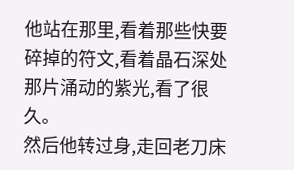他站在那里,看着那些快要碎掉的符文,看着晶石深处那片涌动的紫光,看了很久。
然后他转过身,走回老刀床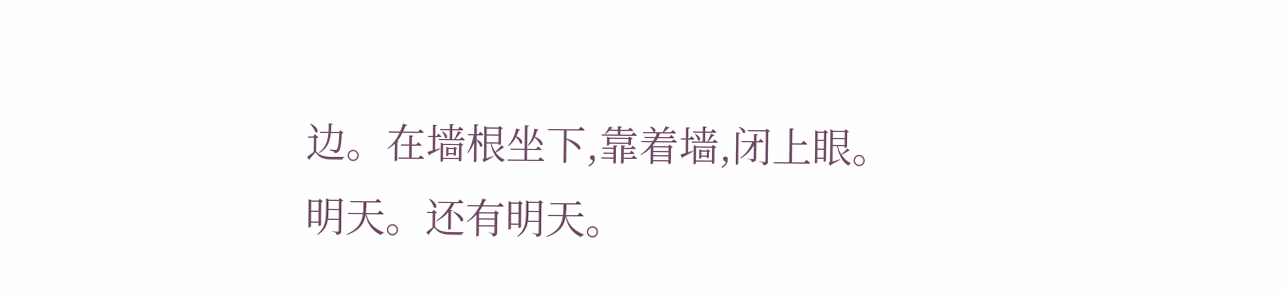边。在墙根坐下,靠着墙,闭上眼。
明天。还有明天。